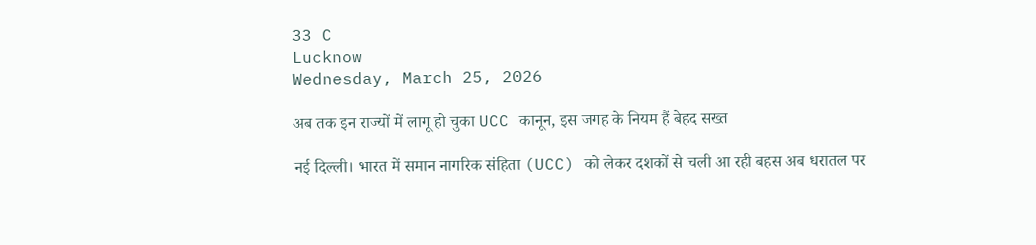33 C
Lucknow
Wednesday, March 25, 2026

अब तक इन राज्यों में लागू हो चुका UCC कानून, इस जगह के नियम हैं बेहद सख्त

नई दिल्ली। भारत में समान नागरिक संहिता (UCC) को लेकर दशकों से चली आ रही बहस अब धरातल पर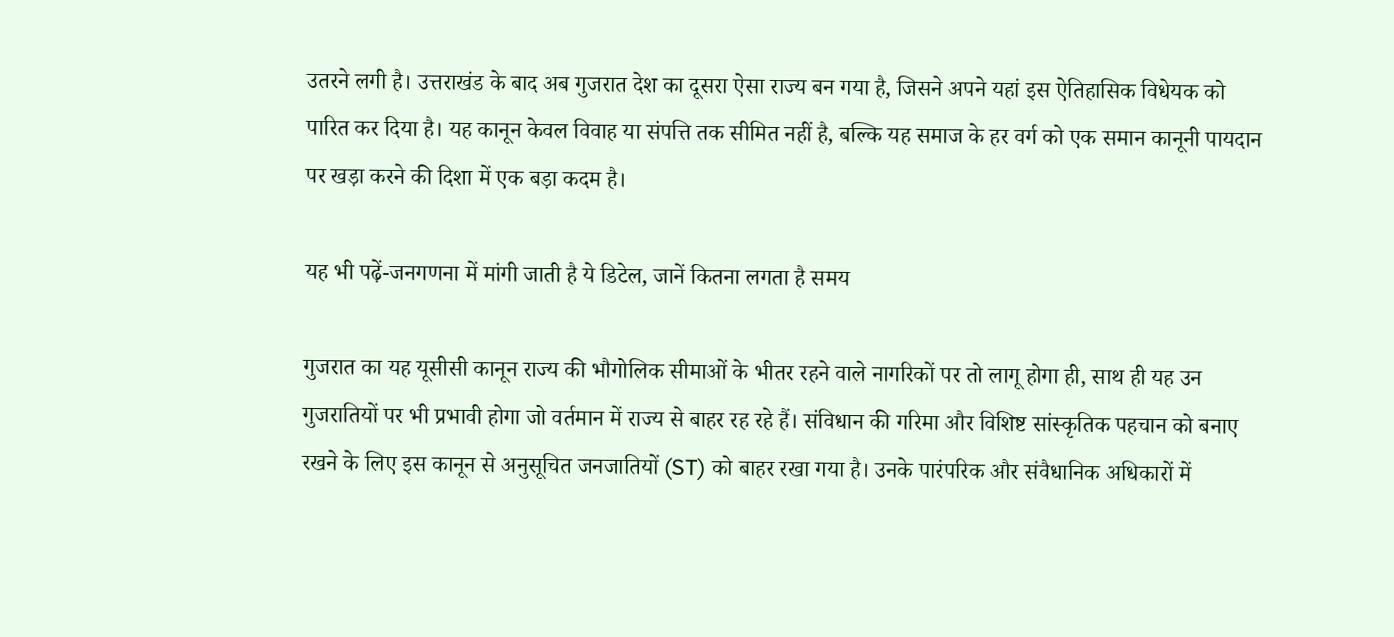उतरने लगी है। उत्तराखंड के बाद अब गुजरात देश का दूसरा ऐसा राज्य बन गया है, जिसने अपने यहां इस ऐतिहासिक विधेयक को पारित कर दिया है। यह कानून केवल विवाह या संपत्ति तक सीमित नहीं है, बल्कि यह समाज के हर वर्ग को एक समान कानूनी पायदान पर खड़ा करने की दिशा में एक बड़ा कदम है।

यह भी पढ़ें-जनगणना में मांगी जाती है ये डिटेल, जानें कितना लगता है समय

गुजरात का यह यूसीसी कानून राज्य की भौगोलिक सीमाओं के भीतर रहने वाले नागरिकों पर तो लागू होगा ही, साथ ही यह उन गुजरातियों पर भी प्रभावी होगा जो वर्तमान में राज्य से बाहर रह रहे हैं। संविधान की गरिमा और विशिष्ट सांस्कृतिक पहचान को बनाए रखने के लिए इस कानून से अनुसूचित जनजातियों (ST) को बाहर रखा गया है। उनके पारंपरिक और संवैधानिक अधिकारों में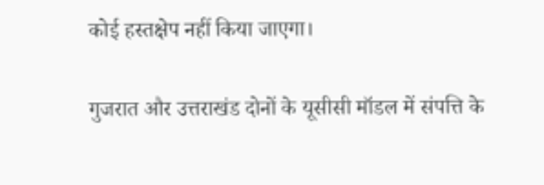कोई हस्तक्षेप नहीं किया जाएगा।

गुजरात और उत्तराखंड दोनों के यूसीसी मॉडल में संपत्ति के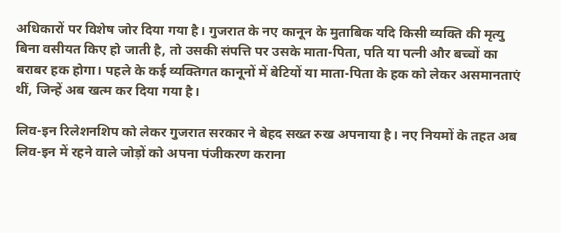अधिकारों पर विशेष जोर दिया गया है। गुजरात के नए कानून के मुताबिक यदि किसी व्यक्ति की मृत्यु बिना वसीयत किए हो जाती है, तो उसकी संपत्ति पर उसके माता-पिता, पति या पत्नी और बच्चों का बराबर हक होगा। पहले के कई व्यक्तिगत कानूनों में बेटियों या माता-पिता के हक को लेकर असमानताएं थीं, जिन्हें अब खत्म कर दिया गया है।

लिव-इन रिलेशनशिप को लेकर गुजरात सरकार ने बेहद सख्त रुख अपनाया है। नए नियमों के तहत अब लिव-इन में रहने वाले जोड़ों को अपना पंजीकरण कराना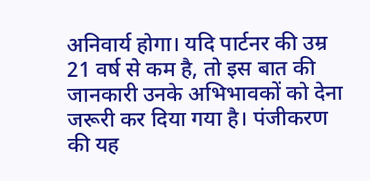अनिवार्य होगा। यदि पार्टनर की उम्र 21 वर्ष से कम है, तो इस बात की जानकारी उनके अभिभावकों को देना जरूरी कर दिया गया है। पंजीकरण की यह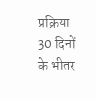प्रक्रिया 30 दिनों के भीतर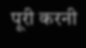पूरी करनी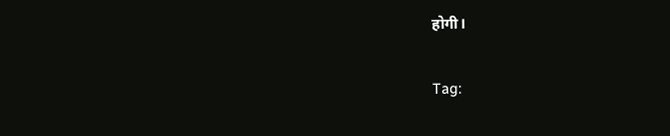होगी।

Tag: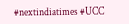#nextindiatimes #UCC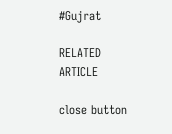#Gujrat

RELATED ARTICLE

close button